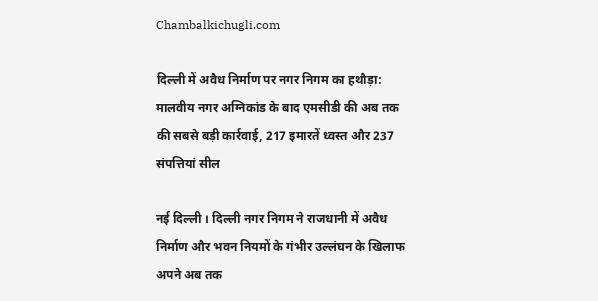Chambalkichugli.com

दिल्ली में अवैध निर्माण पर नगर निगम का हथौड़ा: मालवीय नगर अग्निकांड के बाद एमसीडी की अब तक की सबसे बड़ी कार्रवाई, 217 इमारतें ध्वस्त और 237 संपत्तियां सील

नई दिल्ली । दिल्ली नगर निगम ने राजधानी में अवैध निर्माण और भवन नियमों के गंभीर उल्लंघन के खिलाफ अपने अब तक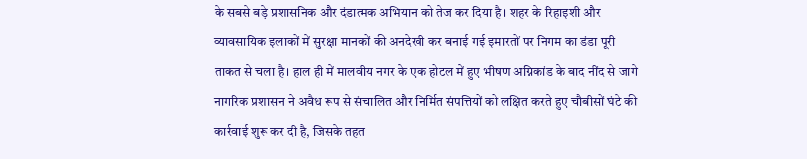के सबसे बड़े प्रशासनिक और दंडात्मक अभियान को तेज कर दिया है। शहर के रिहाइशी और व्यावसायिक इलाकों में सुरक्षा मानकों की अनदेखी कर बनाई गई इमारतों पर निगम का डंडा पूरी ताकत से चला है। हाल ही में मालवीय नगर के एक होटल में हुए भीषण अग्निकांड के बाद नींद से जागे नागरिक प्रशासन ने अवैध रूप से संचालित और निर्मित संपत्तियों को लक्षित करते हुए चौबीसों घंटे की कार्रवाई शुरू कर दी है, जिसके तहत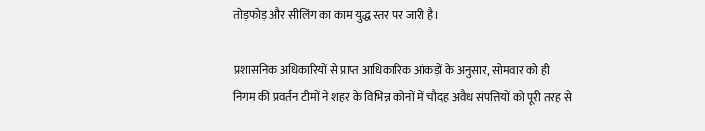तोड़फोड़ और सीलिंग का काम युद्ध स्तर पर जारी है।

प्रशासनिक अधिकारियों से प्राप्त आधिकारिक आंकड़ों के अनुसार, सोमवार को ही निगम की प्रवर्तन टीमों ने शहर के विभिन्न कोनों में चौदह अवैध संपत्तियों को पूरी तरह से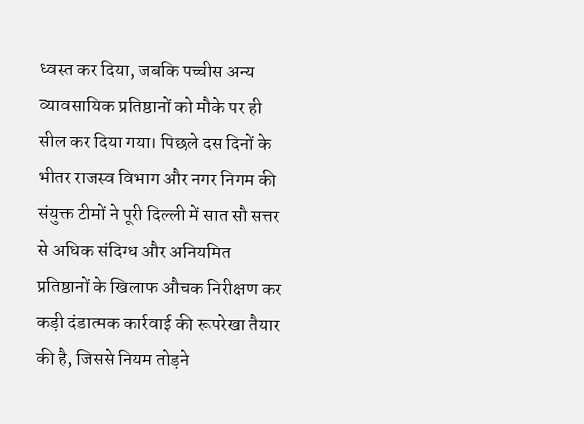ध्वस्त कर दिया, जबकि पच्चीस अन्य व्यावसायिक प्रतिष्ठानों को मौके पर ही सील कर दिया गया। पिछले दस दिनों के भीतर राजस्व विभाग और नगर निगम की संयुक्त टीमों ने पूरी दिल्ली में सात सौ सत्तर से अधिक संदिग्ध और अनियमित प्रतिष्ठानों के खिलाफ औचक निरीक्षण कर कड़ी दंडात्मक कार्रवाई की रूपरेखा तैयार की है, जिससे नियम तोड़ने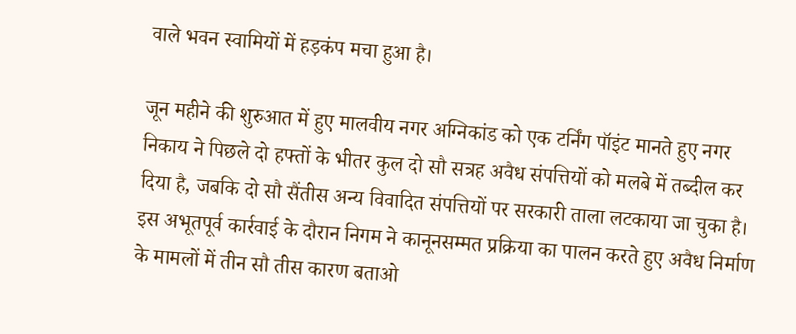वाले भवन स्वामियों में हड़कंप मचा हुआ है।

जून महीने की शुरुआत में हुए मालवीय नगर अग्निकांड को एक टर्निंग पॉइंट मानते हुए नगर निकाय ने पिछले दो हफ्तों के भीतर कुल दो सौ सत्रह अवैध संपत्तियों को मलबे में तब्दील कर दिया है, जबकि दो सौ सैंतीस अन्य विवादित संपत्तियों पर सरकारी ताला लटकाया जा चुका है। इस अभूतपूर्व कार्रवाई के दौरान निगम ने कानूनसम्मत प्रक्रिया का पालन करते हुए अवैध निर्माण के मामलों में तीन सौ तीस कारण बताओ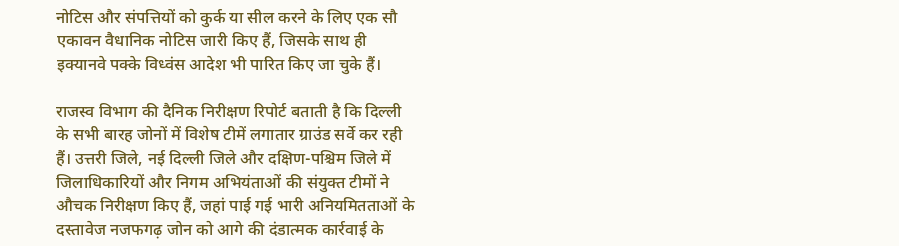नोटिस और संपत्तियों को कुर्क या सील करने के लिए एक सौ एकावन वैधानिक नोटिस जारी किए हैं, जिसके साथ ही इक्यानवे पक्के विध्वंस आदेश भी पारित किए जा चुके हैं।

राजस्व विभाग की दैनिक निरीक्षण रिपोर्ट बताती है कि दिल्ली के सभी बारह जोनों में विशेष टीमें लगातार ग्राउंड सर्वे कर रही हैं। उत्तरी जिले, नई दिल्ली जिले और दक्षिण-पश्चिम जिले में जिलाधिकारियों और निगम अभियंताओं की संयुक्त टीमों ने औचक निरीक्षण किए हैं, जहां पाई गई भारी अनियमितताओं के दस्तावेज नजफगढ़ जोन को आगे की दंडात्मक कार्रवाई के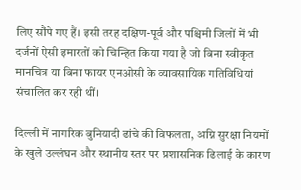लिए सौंपे गए हैं। इसी तरह दक्षिण-पूर्व और पश्चिमी जिलों में भी दर्जनों ऐसी इमारतों को चिन्हित किया गया है जो बिना स्वीकृत मानचित्र या बिना फायर एनओसी के व्यावसायिक गतिविधियां संचालित कर रही थीं।

दिल्ली में नागरिक बुनियादी ढांचे की विफलता, अग्नि सुरक्षा नियमों के खुले उल्लंघन और स्थानीय स्तर पर प्रशासनिक ढिलाई के कारण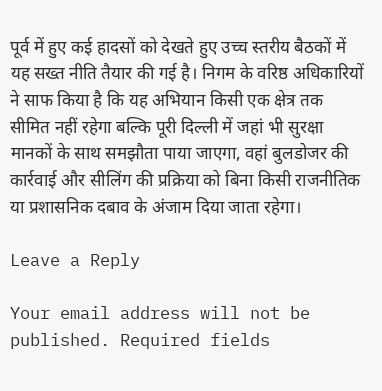पूर्व में हुए कई हादसों को देखते हुए उच्च स्तरीय बैठकों में यह सख्त नीति तैयार की गई है। निगम के वरिष्ठ अधिकारियों ने साफ किया है कि यह अभियान किसी एक क्षेत्र तक सीमित नहीं रहेगा बल्कि पूरी दिल्ली में जहां भी सुरक्षा मानकों के साथ समझौता पाया जाएगा, वहां बुलडोजर की कार्रवाई और सीलिंग की प्रक्रिया को बिना किसी राजनीतिक या प्रशासनिक दबाव के अंजाम दिया जाता रहेगा।

Leave a Reply

Your email address will not be published. Required fields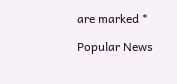are marked *

Popular News